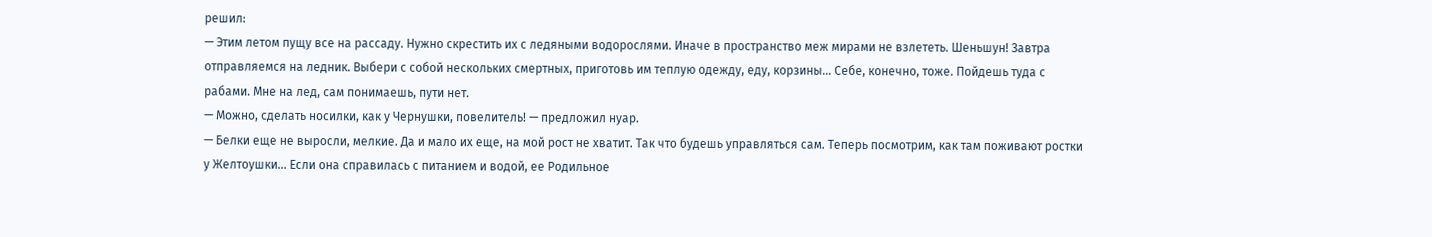решил:
— Этим летом пущу все на рассаду. Нужно скрестить их с ледяными водорослями. Иначе в пространство меж мирами не взлететь. Шеньшун! Завтра отправляемся на ледник. Выбери с собой нескольких смертных, приготовь им теплую одежду, еду, корзины… Себе, конечно, тоже. Пойдешь туда с рабами. Мне на лед, сам понимаешь, пути нет.
— Можно, сделать носилки, как у Чернушки, повелитель! — предложил нуар.
— Белки еще не выросли, мелкие. Да и мало их еще, на мой рост не хватит. Так что будешь управляться сам. Теперь посмотрим, как там поживают ростки у Желтоушки… Если она справилась с питанием и водой, ее Родильное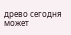древо сегодня может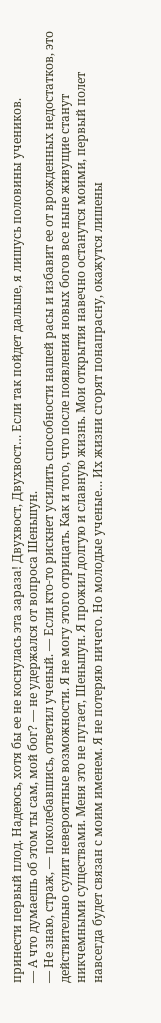принести первый плод. Надеюсь, хотя бы ее не коснулась эта зараза! Двухвост, Двухвост… Если так пойдет дальше, я лишусь половины учеников.
— А что думаешь об этом ты сам, мой бог? — не удержался от вопроса Шеньшун.
— Не знаю, страж, — поколебавшись, ответил ученый. — Если кто-то рискнет усилить способности нашей расы и избавит ее от врожденных недостатков, это действительно сулит невероятные возможности. Я не могу этого отрицать. Как и того, что после появления новых богов все ныне живущие станут никчемными существами. Меня это не пугает, Шеньшун. Я прожил долгую и славную жизнь. Мои открытия навечно останутся моими, первый полет навсегда будет связан с моим именем. Я не потеряю ничего. Но молодые ученые… Их жизни сгорят понапрасну, окажутся лишены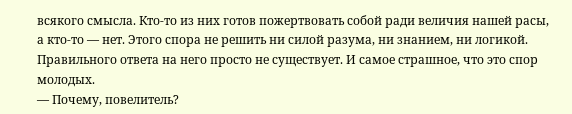всякого смысла. Кто-то из них готов пожертвовать собой ради величия нашей расы, а кто-то — нет. Этого спора не решить ни силой разума, ни знанием, ни логикой. Правильного ответа на него просто не существует. И самое страшное, что это спор молодых.
— Почему, повелитель?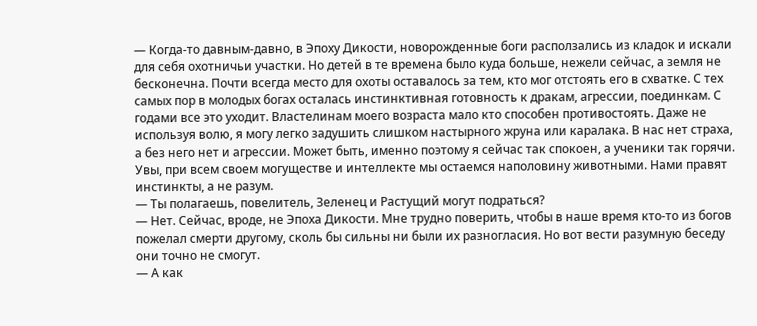— Когда-то давным-давно, в Эпоху Дикости, новорожденные боги расползались из кладок и искали для себя охотничьи участки. Но детей в те времена было куда больше, нежели сейчас, а земля не бесконечна. Почти всегда место для охоты оставалось за тем, кто мог отстоять его в схватке. С тех самых пор в молодых богах осталась инстинктивная готовность к дракам, агрессии, поединкам. С годами все это уходит. Властелинам моего возраста мало кто способен противостоять. Даже не используя волю, я могу легко задушить слишком настырного жруна или каралака. В нас нет страха, а без него нет и агрессии. Может быть, именно поэтому я сейчас так спокоен, а ученики так горячи. Увы, при всем своем могуществе и интеллекте мы остаемся наполовину животными. Нами правят инстинкты, а не разум.
— Ты полагаешь, повелитель, Зеленец и Растущий могут подраться?
— Нет. Сейчас, вроде, не Эпоха Дикости. Мне трудно поверить, чтобы в наше время кто-то из богов пожелал смерти другому, сколь бы сильны ни были их разногласия. Но вот вести разумную беседу они точно не смогут.
— А как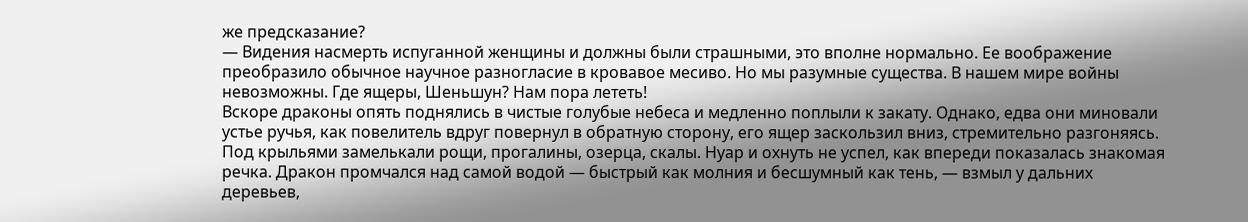же предсказание?
— Видения насмерть испуганной женщины и должны были страшными, это вполне нормально. Ее воображение преобразило обычное научное разногласие в кровавое месиво. Но мы разумные существа. В нашем мире войны невозможны. Где ящеры, Шеньшун? Нам пора лететь!
Вскоре драконы опять поднялись в чистые голубые небеса и медленно поплыли к закату. Однако, едва они миновали устье ручья, как повелитель вдруг повернул в обратную сторону, его ящер заскользил вниз, стремительно разгоняясь. Под крыльями замелькали рощи, прогалины, озерца, скалы. Нуар и охнуть не успел, как впереди показалась знакомая речка. Дракон промчался над самой водой — быстрый как молния и бесшумный как тень, — взмыл у дальних деревьев,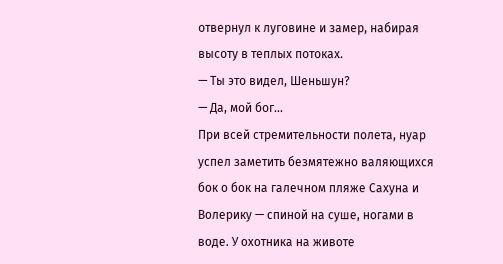отвернул к луговине и замер, набирая высоту в теплых потоках.
— Ты это видел, Шеньшун?
— Да, мой бог…
При всей стремительности полета, нуар успел заметить безмятежно валяющихся бок о бок на галечном пляже Сахуна и Волерику — спиной на суше, ногами в воде. У охотника на животе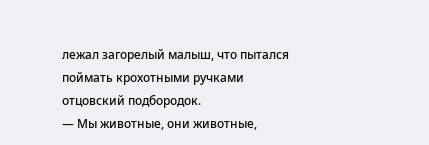лежал загорелый малыш, что пытался поймать крохотными ручками отцовский подбородок.
— Мы животные, они животные,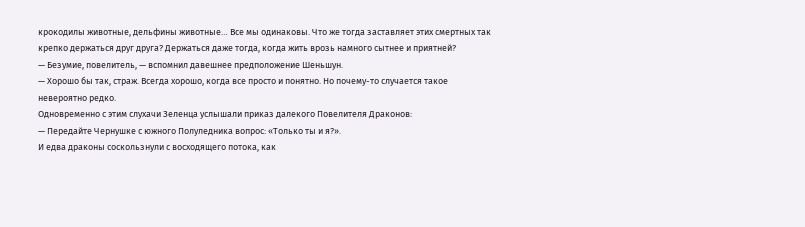крокодилы животные, дельфины животные… Все мы одинаковы. Что же тогда заставляет этих смертных так крепко держаться друг друга? Держаться даже тогда, когда жить врозь намного сытнее и приятней?
— Безумие, повелитель, — вспомнил давешнее предположение Шеньшун.
— Хорошо бы так, страж. Всегда хорошо, когда все просто и понятно. Но почему-то случается такое невероятно редко.
Одновременно с этим слухачи Зеленца услышали приказ далекого Повелителя Драконов:
— Передайте Чернушке с южного Полуледника вопрос: «Только ты и я?».
И едва драконы соскользнули с восходящего потока, как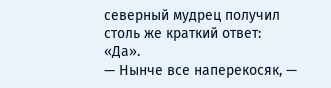северный мудрец получил столь же краткий ответ: «Да».
— Нынче все наперекосяк, —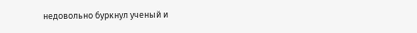недовольно буркнул ученый и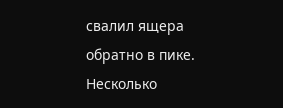свалил ящера обратно в пике.
Несколько